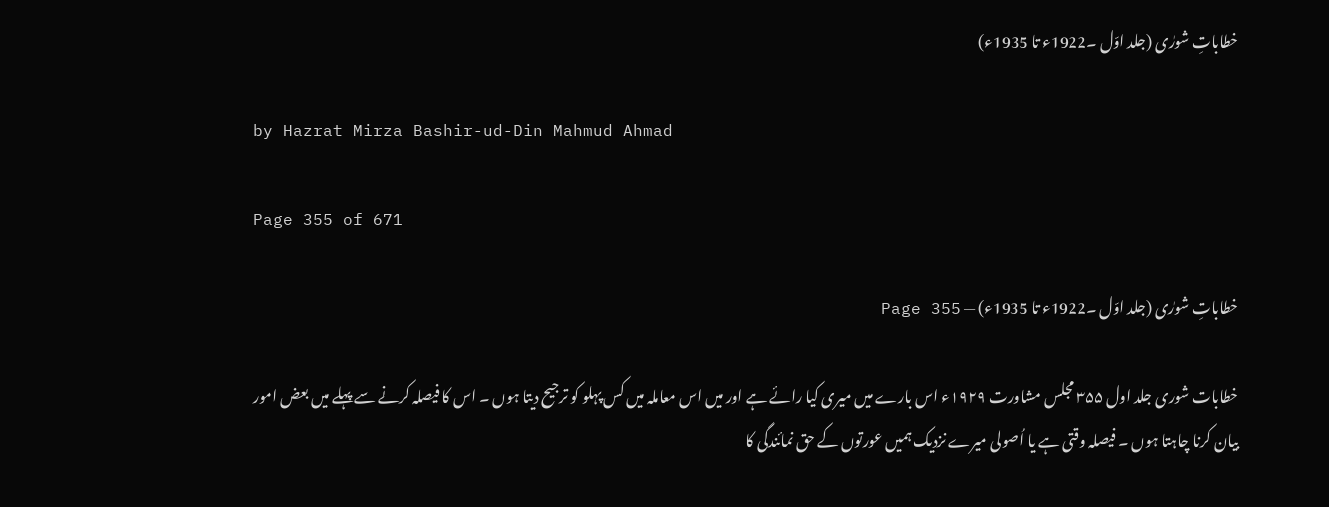خطاباتِ شورٰی (جلد اوّل ۔1922ء تا 1935ء)

by Hazrat Mirza Bashir-ud-Din Mahmud Ahmad

Page 355 of 671

خطاباتِ شورٰی (جلد اوّل ۔1922ء تا 1935ء) — Page 355

خطابات شوری جلد اول ۳۵۵ مجلس مشاورت ۱۹۲۹ء اس بارے میں میری کیا رائے ہے اور میں اس معاملہ میں کس پہلو کو ترجیح دیتا ہوں ۔ اس کا فیصلہ کرنے سے پہلے میں بعض امور بیان کرنا چاہتا ہوں ۔ فیصلہ وقتی ہے یا اُصولی میرے نزدیک ہمیں عورتوں کے حق نمائندگی کا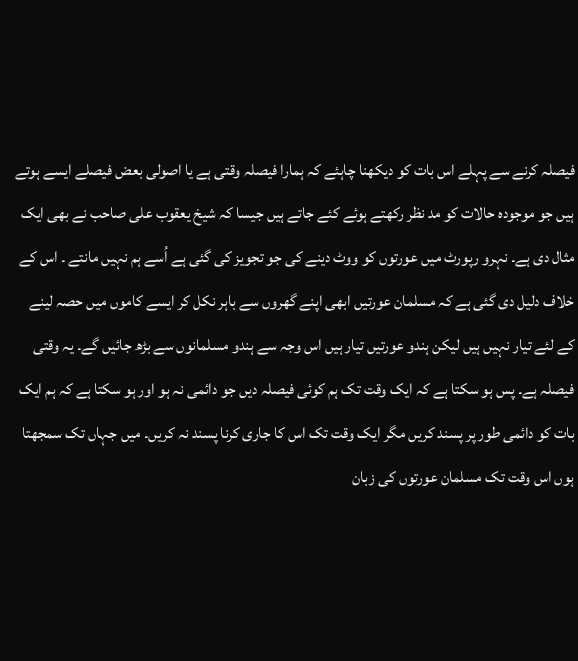فیصلہ کرنے سے پہلے اس بات کو دیکھنا چاہئے کہ ہمارا فیصلہ وقتی ہے یا اصولی بعض فیصلے ایسے ہوتے ہیں جو موجودہ حالات کو مد نظر رکھتے ہوئے کئے جاتے ہیں جیسا کہ شیخ یعقوب علی صاحب نے بھی ایک مثال دی ہے۔ نہرو رپورٹ میں عورتوں کو ووٹ دینے کی جو تجویز کی گئی ہے اُسے ہم نہیں مانتے ۔ اس کے خلاف دلیل دی گئی ہے کہ مسلمان عورتیں ابھی اپنے گھروں سے باہر نکل کر ایسے کاموں میں حصہ لینے کے لئے تیار نہیں ہیں لیکن ہندو عورتیں تیار ہیں اس وجہ سے ہندو مسلمانوں سے بڑھ جائیں گے۔ یہ وقتی فیصلہ ہے۔ پس ہو سکتا ہے کہ ایک وقت تک ہم کوئی فیصلہ دیں جو دائمی نہ ہو اور ہو سکتا ہے کہ ہم ایک بات کو دائمی طور پر پسند کریں مگر ایک وقت تک اس کا جاری کرنا پسند نہ کریں۔ میں جہاں تک سمجھتا ہوں اس وقت تک مسلمان عورتوں کی زبان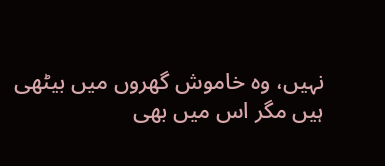نہیں، وہ خاموش گھروں میں بیٹھی ہیں مگر اس میں بھی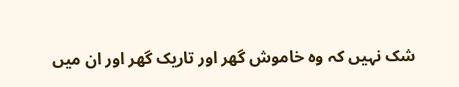شک نہیں کہ وہ خاموش گھر اور تاریک گھر اور ان میں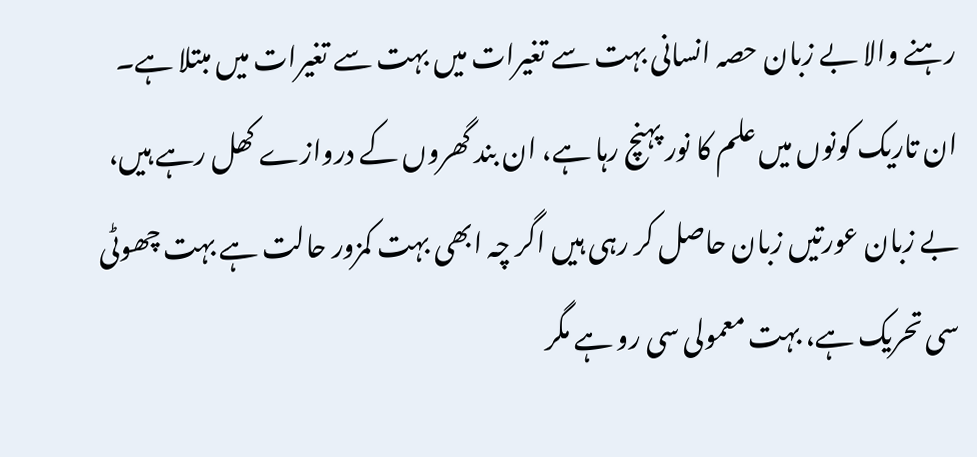رہنے والا بے زبان حصہ انسانی بہت سے تغیرات میں بہت سے تغیرات میں مبتلا ہے۔ ان تاریک کونوں میں علم کا نور پہنچ رہا ہے، ان بند گھروں کے دروازے کھل رہے ہیں، بے زبان عورتیں زبان حاصل کر رہی ہیں اگر چہ ابھی بہت کمزور حالت ہے بہت چھوٹی سی تحریک ہے، بہت معمولی سی رو ہے مگر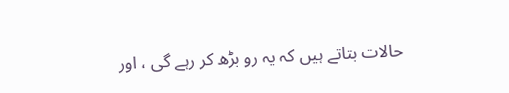حالات بتاتے ہیں کہ یہ رو بڑھ کر رہے گی ، اور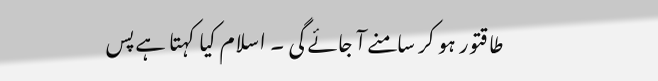طاقتور ہو کر سامنے آ جائے گی ۔ اسلام کیا کہتا ہے پس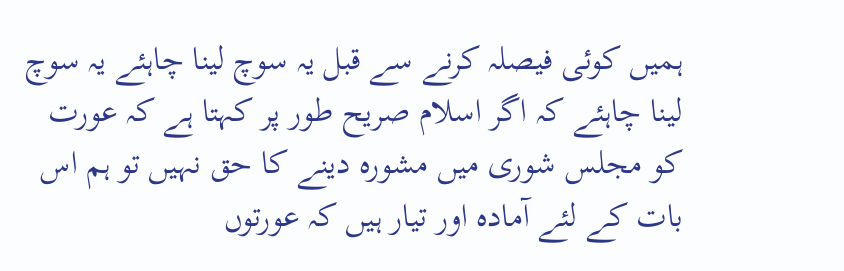ہمیں کوئی فیصلہ کرنے سے قبل یہ سوچ لینا چاہئے یہ سوچ لینا چاہئے کہ اگر اسلام صریح طور پر کہتا ہے کہ عورت کو مجلس شوری میں مشورہ دینے کا حق نہیں تو ہم اس بات کے لئے آمادہ اور تیار ہیں کہ عورتوں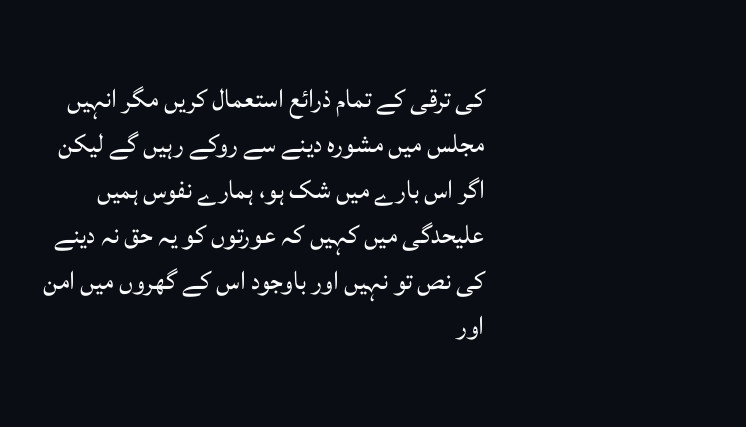کی ترقی کے تمام ذرائع استعمال کریں مگر انہیں مجلس میں مشورہ دینے سے روکے رہیں گے لیکن اگر اس بارے میں شک ہو، ہمارے نفوس ہمیں علیحدگی میں کہیں کہ عورتوں کو یہ حق نہ دینے کی نص تو نہیں اور باوجود اس کے گھروں میں امن اور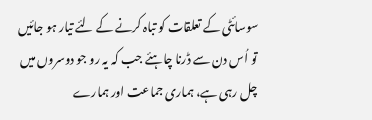سوسائٹی کے تعلقات کو تباہ کرنے کے لئے تیار ہو جائیں تو اُس دن سے ڈرنا چاہئے جب کہ یہ رو جو دوسروں میں چل رہی ہے، ہماری جماعت اور ہمارے